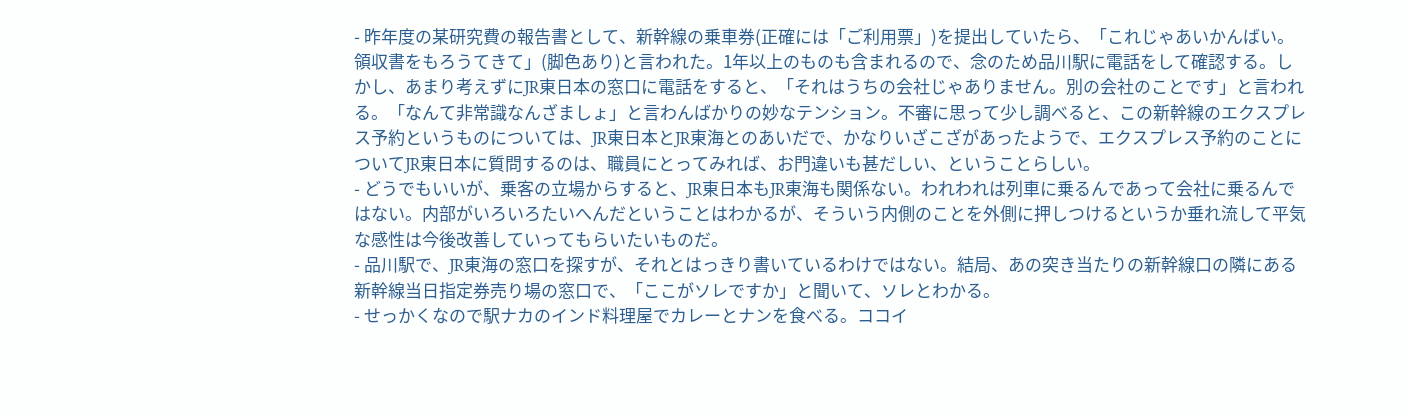- 昨年度の某研究費の報告書として、新幹線の乗車券(正確には「ご利用票」)を提出していたら、「これじゃあいかんばい。領収書をもろうてきて」(脚色あり)と言われた。1年以上のものも含まれるので、念のため品川駅に電話をして確認する。しかし、あまり考えずにJR東日本の窓口に電話をすると、「それはうちの会社じゃありません。別の会社のことです」と言われる。「なんて非常識なんざましょ」と言わんばかりの妙なテンション。不審に思って少し調べると、この新幹線のエクスプレス予約というものについては、JR東日本とJR東海とのあいだで、かなりいざこざがあったようで、エクスプレス予約のことについてJR東日本に質問するのは、職員にとってみれば、お門違いも甚だしい、ということらしい。
- どうでもいいが、乗客の立場からすると、JR東日本もJR東海も関係ない。われわれは列車に乗るんであって会社に乗るんではない。内部がいろいろたいへんだということはわかるが、そういう内側のことを外側に押しつけるというか垂れ流して平気な感性は今後改善していってもらいたいものだ。
- 品川駅で、JR東海の窓口を探すが、それとはっきり書いているわけではない。結局、あの突き当たりの新幹線口の隣にある新幹線当日指定券売り場の窓口で、「ここがソレですか」と聞いて、ソレとわかる。
- せっかくなので駅ナカのインド料理屋でカレーとナンを食べる。ココイ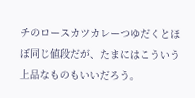チのロースカツカレーつゆだくとほぼ同じ値段だが、たまにはこういう上品なものもいいだろう。